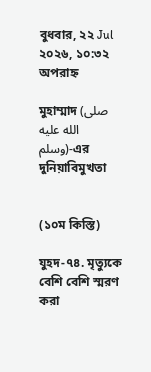বুধবার, ২২ Jul ২০২৬, ১০:৩২ অপরাহ্ন

মুহাম্মাদ (صلى الله عليه وسلم)-এর দুনিয়াবিমুখতা


(১০ম কিস্তি)

যুহদ-৭৪. মৃত্যুকে বেশি বেশি স্মরণ করা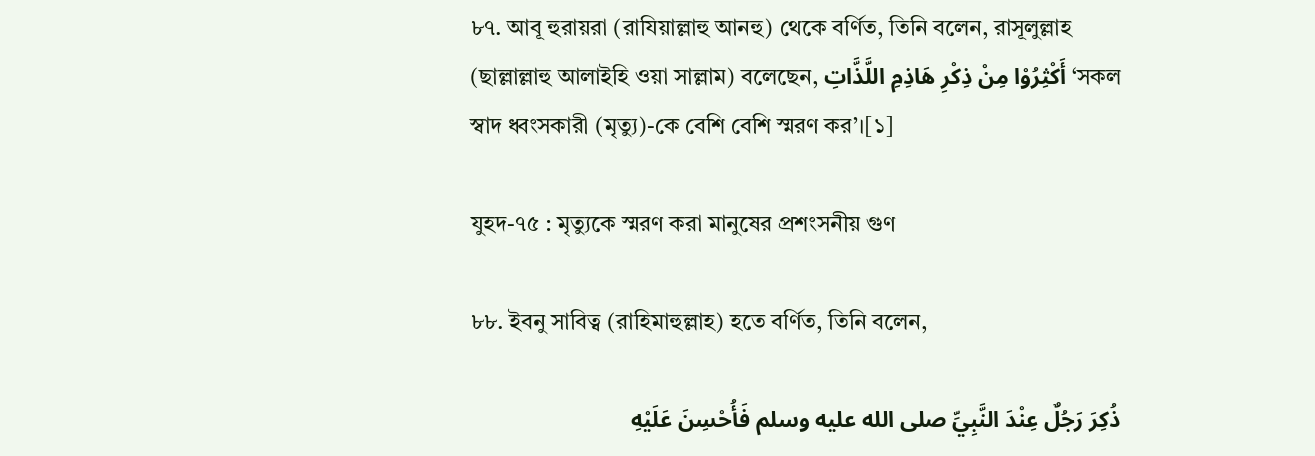৮৭. আবূ হুরায়রা (রাযিয়াল্লাহু আনহু) থেকে বর্ণিত, তিনি বলেন, রাসূলুল্লাহ (ছাল্লাল্লাহু আলাইহি ওয়া সাল্লাম) বলেছেন, أَكْثِرُوْا مِنْ ذِكْرِ هَاذِمِ اللَّذَّاتِ ‘সকল স্বাদ ধ্বংসকারী (মৃত্যু)-কে বেশি বেশি স্মরণ কর’।[১]

যুহদ-৭৫ : মৃত্যুকে স্মরণ করা মানুষের প্রশংসনীয় গুণ

৮৮. ইবনু সাবিত্ব (রাহিমাহুল্লাহ) হতে বর্ণিত, তিনি বলেন,

ذُكِرَ رَجُلٌ عِنْدَ النَّبِيِّ صلى الله عليه وسلم فَأُحْسِنَ عَلَيْهِ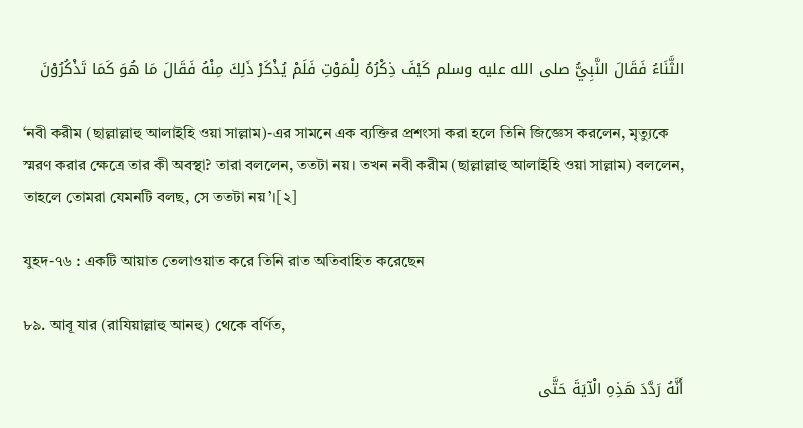الثَّنَاءُ فَقَالَ النَّبِيُّ صلى الله عليه وسلم كَيْفَ ذِكْرُهُ لِلْمَوْتِ فَلَمْ يُذْكَرْ ذَلِكَ مِنْهُ فَقَالَ مَا هُوَ كَمَا تَذْكُرُوْنَ

‘নবী করীম (ছাল্লাল্লাহু আলাইহি ওয়া সাল্লাম)-এর সামনে এক ব্যক্তির প্রশংসা করা হলে তিনি জিজ্ঞেস করলেন, মৃত্যুকে স্মরণ করার ক্ষেত্রে তার কী অবস্থা? তারা বললেন, ততটা নয়। তখন নবী করীম (ছাল্লাল্লাহু আলাইহি ওয়া সাল্লাম) বললেন, তাহলে তোমরা যেমনটি বলছ, সে ততটা নয়’।[২]

যুহদ-৭৬ : একটি আয়াত তেলাওয়াত করে তিনি রাত অতিবাহিত করেছেন

৮৯. আবূ যার (রাযিয়াল্লাহু আনহু) থেকে বর্ণিত,

أَنَّهُ رَدَّدَ هَذِهِ الْآيَةَ حَتَّى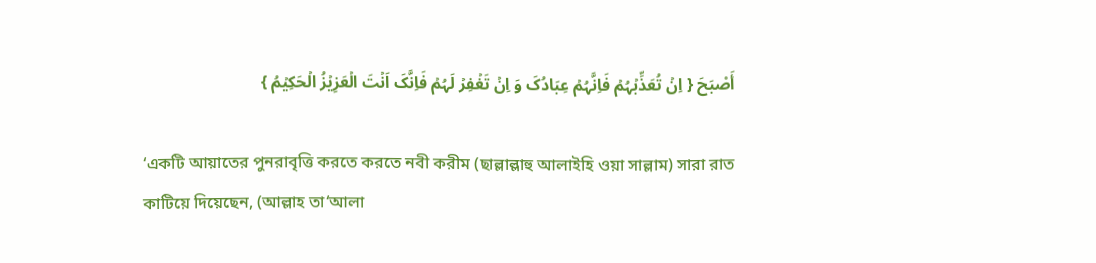أَصْبَحَ { اِنۡ تُعَذِّبۡہُمۡ فَاِنَّہُمۡ عِبَادُکَ وَ اِنۡ تَغۡفِرۡ لَہُمۡ فَاِنَّکَ اَنۡتَ الۡعَزِیۡزُ الۡحَکِیۡمُ }

‘একটি আয়াতের পুনরাবৃত্তি করতে করতে নবী করীম (ছাল্লাল্লাহু আলাইহি ওয়া সাল্লাম) সারা রাত কাটিয়ে দিয়েছেন, (আল্লাহ তা‘আলা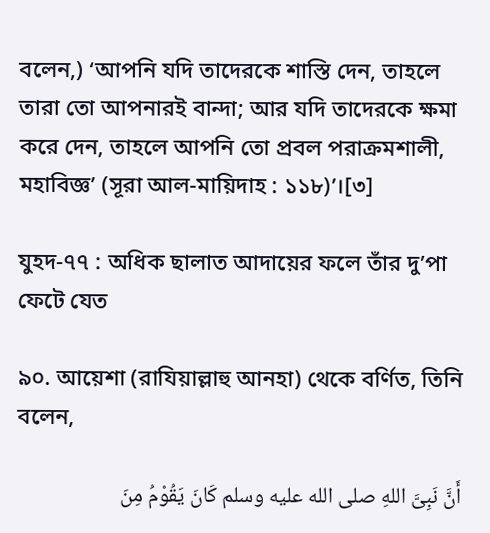বলেন,) ‘আপনি যদি তাদেরকে শাস্তি দেন, তাহলে তারা তো আপনারই বান্দা; আর যদি তাদেরকে ক্ষমা করে দেন, তাহলে আপনি তো প্রবল পরাক্রমশালী, মহাবিজ্ঞ’ (সূরা আল-মায়িদাহ : ১১৮)’।[৩]

যুহদ-৭৭ : অধিক ছালাত আদায়ের ফলে তাঁর দু’পা ফেটে যেত

৯০. আয়েশা (রাযিয়াল্লাহু আনহা) থেকে বর্ণিত, তিনি বলেন,

أَنَّ نَبِىَّ اللهِ صلى الله عليه وسلم كَانَ يَقُوْمُ مِنَ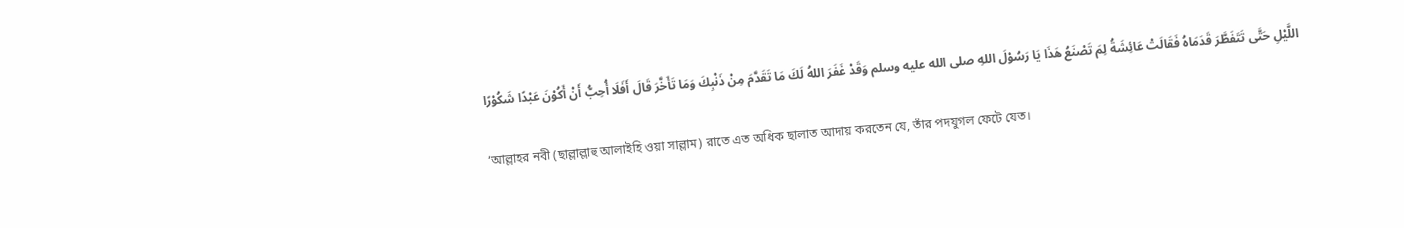اللَّيْلِ حَتَّى تَتَفَطَّرَ قَدَمَاهُ فَقَالَتْ عَائِشَةُ لِمَ تَصْنَعُ هَذَا يَا رَسُوْلَ اللهِ صلى الله عليه وسلم وَقَدْ غَفَرَ اللهُ لَكَ مَا تَقَدَّمَ مِنْ ذَنْبِكَ وَمَا تَأَخَّرَ قَالَ أَفَلَا أُحِبُّ أَنْ أَكُوْنَ عَبْدًا شَكُوْرًا

‘আল্লাহ‌র নবী (ছাল্লাল্লাহু আলাইহি ওয়া সাল্লাম) রাতে এত অধিক ছালাত আদায় করতেন যে, তাঁর পদযুগল ফেটে যেত।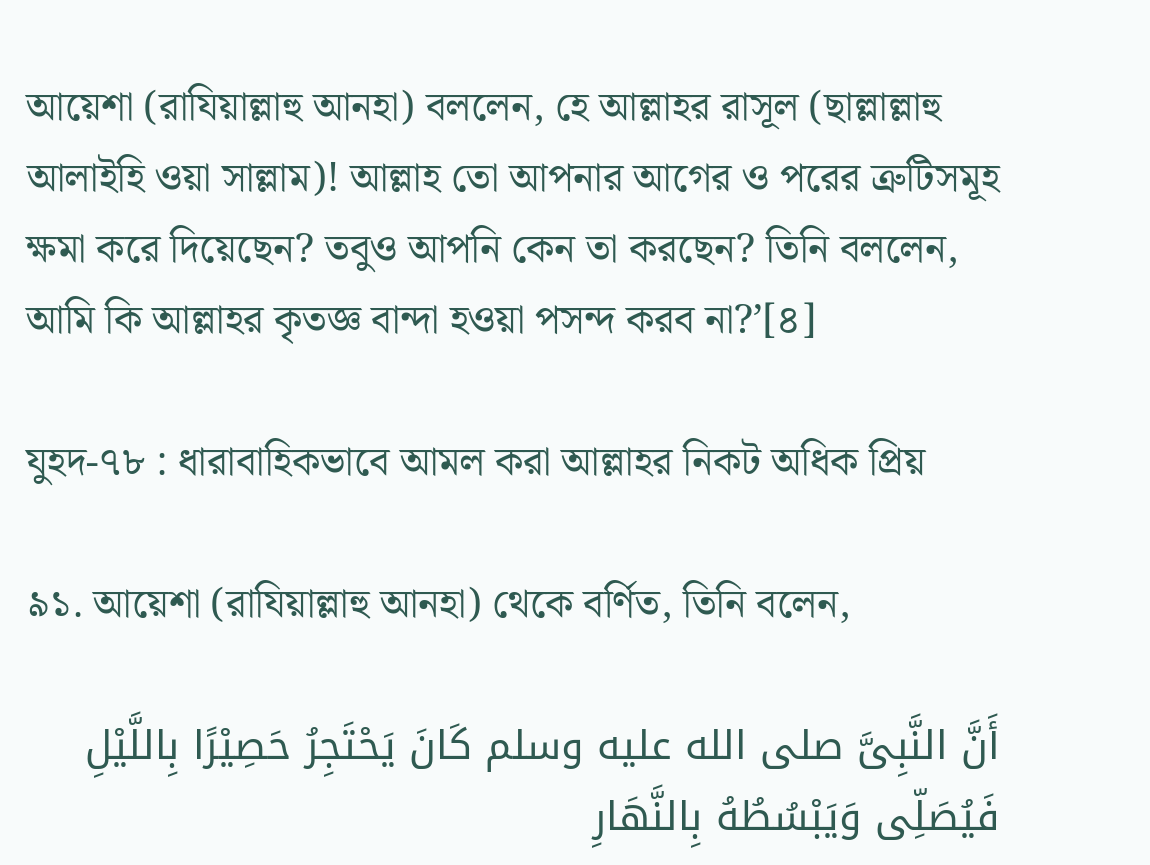আয়েশা (রাযিয়াল্লাহু আনহা) বললেন, হে আল্লাহ‌র রাসূল (ছাল্লাল্লাহু আলাইহি ওয়া সাল্লাম)! আল্লাহ তো আপনার আগের ও পরের ত্রুটিসমূহ ক্ষমা করে দিয়েছেন? তবুও আপনি কেন তা করছেন? তিনি বললেন, আমি কি আল্লাহ‌র কৃতজ্ঞ বান্দা হওয়া পসন্দ করব না?’[৪]

যুহদ-৭৮ : ধারাবাহিকভাবে আমল করা আল্লাহর নিকট অধিক প্রিয়

৯১. আয়েশা (রাযিয়াল্লাহু আনহা) থেকে বর্ণিত, তিনি বলেন,

أَنَّ النَّبِىَّ صلى الله عليه وسلم كَانَ يَحْتَجِرُ حَصِيْرًا بِاللَّيْلِ فَيُصَلِّى وَيَبْسُطُهُ بِالنَّهَارِ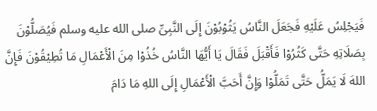فَيَجْلِسُ عَلَيْهِ فَجَعَلَ النَّاسُ يَثُوْبُوْنَ إِلَى النَّبِىِّ صلى الله عليه وسلم فَيُصَلُّوْنَ بِصَلَاتِهِ حَتَّى كَثُرُوْا فَأَقْبَلَ فَقَالَ يَا أَيُّهَا النَّاسُ خُذُوْا مِنَ الْأَعْمَالِ مَا تُطِيْقُوْنَ فَإِنَّ اللهَ لَا يَمَلُّ حَتَّى تَمَلُّوْا وَإِنَّ أَحَبَّ الْأَعْمَالِ إِلَى اللهِ مَا دَامَ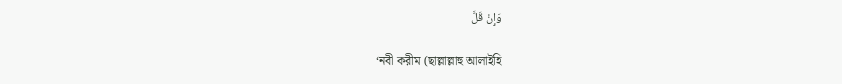وَإِنْ قَلَّ

‘নবী করীম (ছাল্লাল্লাহু আলাইহি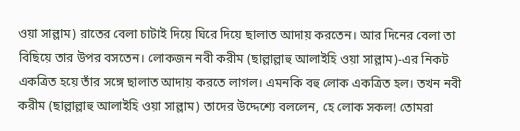ওয়া সাল্লাম) রাতের বেলা চাটাই দিয়ে ঘিরে দিয়ে ছালাত আদায় করতেন। আর দিনের বেলা তা বিছিয়ে তার উপর বসতেন। লোকজন নবী করীম (ছাল্লাল্লাহু আলাইহি ওয়া সাল্লাম)-এর নিকট একত্রিত হয়ে তাঁর সঙ্গে ছালাত আদায় করতে লাগল। এমনকি বহু লোক একত্রিত হল। তখন নবী করীম (ছাল্লাল্লাহু আলাইহি ওয়া সাল্লাম) তাদের উদ্দেশ্যে বললেন, হে লোক সকল! তোমরা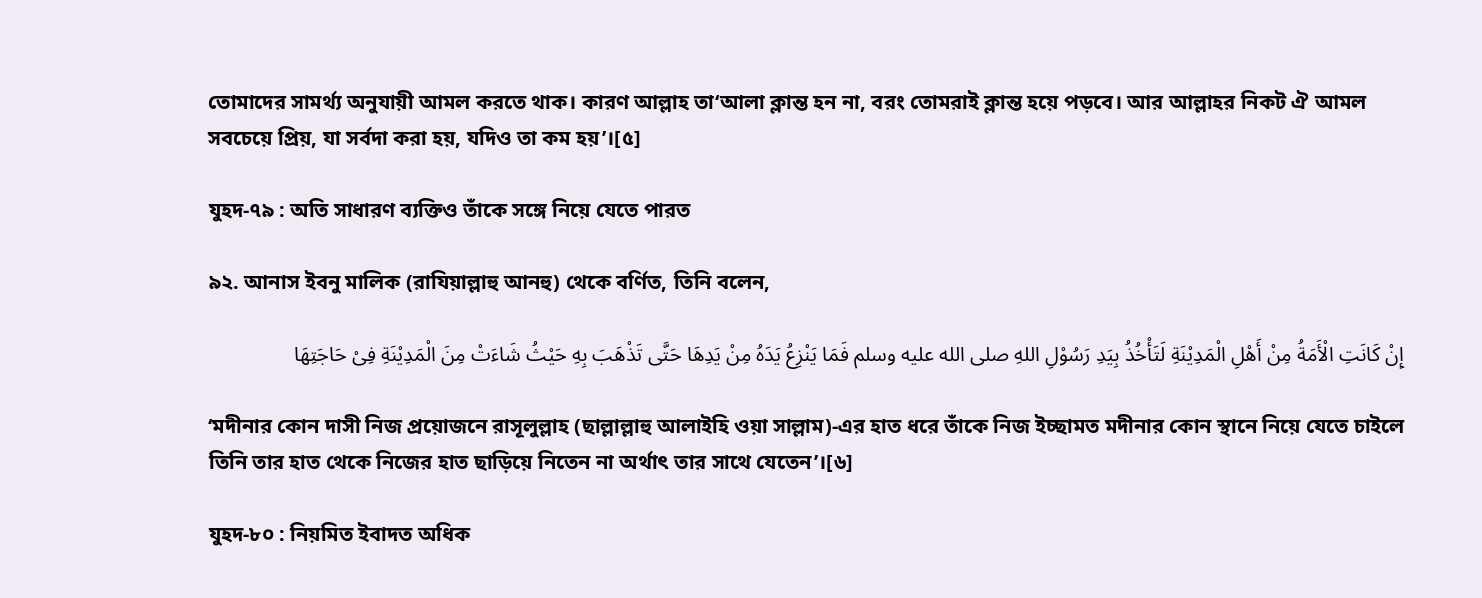তোমাদের সামর্থ্য অনুযায়ী আমল করতে থাক। কারণ আল্লাহ তা‘আলা ক্লান্ত হন না, বরং তোমরাই ক্লান্ত হয়ে পড়বে। আর আল্লাহ‌র নিকট ঐ আমল সবচেয়ে প্রিয়, যা সর্বদা করা হয়, যদিও তা কম হয়’।[৫]

যুহদ-৭৯ : অতি সাধারণ ব্যক্তিও তাঁকে সঙ্গে নিয়ে যেতে পারত

৯২. আনাস ইবনু মালিক (রাযিয়াল্লাহু আনহু) থেকে বর্ণিত, তিনি বলেন,

إِنْ كَانَتِ الْأَمَةُ مِنْ أَهْلِ الْمَدِيْنَةِ لَتَأْخُذُ بِيَدِ رَسُوْلِ اللهِ صلى الله عليه وسلم فَمَا يَنْزِعُ يَدَهُ مِنْ يَدِهَا حَتَّى تَذْهَبَ بِهِ حَيْثُ شَاءَتْ مِنَ الْمَدِيْنَةِ فِىْ حَاجَتِهَا

‘মদীনার কোন দাসী নিজ প্রয়োজনে রাসূলুল্লাহ (ছাল্লাল্লাহু আলাইহি ওয়া সাল্লাম)-এর হাত ধরে তাঁকে নিজ ইচ্ছামত মদীনার কোন স্থানে নিয়ে যেতে চাইলে তিনি তার হাত থেকে নিজের হাত ছাড়িয়ে নিতেন না অর্থাৎ তার সাথে যেতেন’।[৬]

যুহদ-৮০ : নিয়মিত ইবাদত অধিক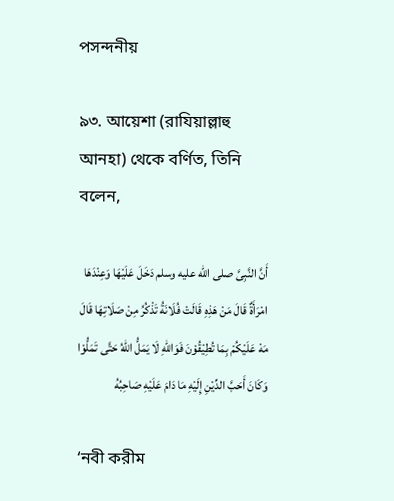পসন্দনীয়

৯৩. আয়েশা (রাযিয়াল্লাহু আনহা) থেকে বর্ণিত, তিনি বলেন,

أَنَّ النَّبِىَّ صلى الله عليه وسلم دَخَلَ عَلَيْهَا وَعِنْدَهَا امْرَأَةٌ قَالَ مَنْ هَذِهِ قَالَتْ فُلَانَةُ تَذْكُرُ مِنْ صَلَاتِهَا قَالَ مَهْ عَلَيْكُمْ بِمَا تُطِيْقُوْنَ فَوَاللّٰهِ لَا يَمَلُّ اللهُ حَتَّى تَمَلُّوْا وَكَانَ أَحَبَّ الدِّيْنِ إِلَيْهِ مَا دَامَ عَلَيْهِ صَاحِبُهُ

‘নবী করীম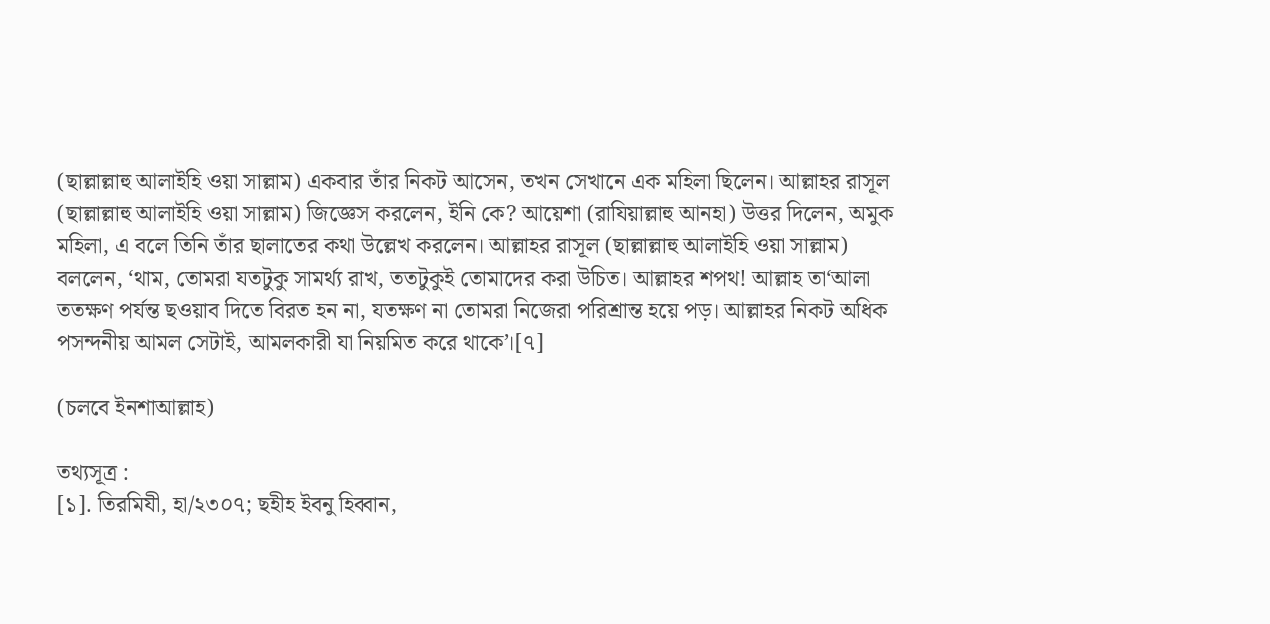(ছাল্লাল্লাহু আলাইহি ওয়া সাল্লাম) একবার তাঁর নিকট আসেন, তখন সেখানে এক মহিলা ছিলেন। আল্লাহর রাসূল (ছাল্লাল্লাহু আলাইহি ওয়া সাল্লাম) জিজ্ঞেস করলেন, ইনি কে? আয়েশা (রাযিয়াল্লাহু আনহা) উত্তর দিলেন, অমুক মহিলা, এ বলে তিনি তাঁর ছালাতের কথা উল্লেখ করলেন। আল্লাহর রাসূল (ছাল্লাল্লাহু আলাইহি ওয়া সাল্লাম) বললেন, ‘থাম, তোমরা যতটুকু সামর্থ্য রাখ, ততটুকুই তোমাদের করা উচিত। আল্লাহর শপথ! আল্লাহ তা‘আলা ততক্ষণ পর্যন্ত ছওয়াব দিতে বিরত হন না, যতক্ষণ না তোমরা নিজেরা পরিশ্রান্ত হয়ে পড়। আল্লাহর নিকট অধিক পসন্দনীয় আমল সেটাই, আমলকারী যা নিয়মিত করে থাকে’।[৭]

(চলবে ইনশাআল্লাহ)

তথ্যসূত্র :
[১]. তিরমিযী, হা/২৩০৭; ছহীহ ইবনু হিব্বান,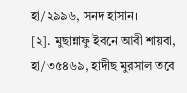হা/২৯৯৬, সনদ হাসান।
[২]. মুছান্নাফু ইবনে আবী শায়বা, হা/৩৫৪৬৯, হাদীছ মুরসাল তবে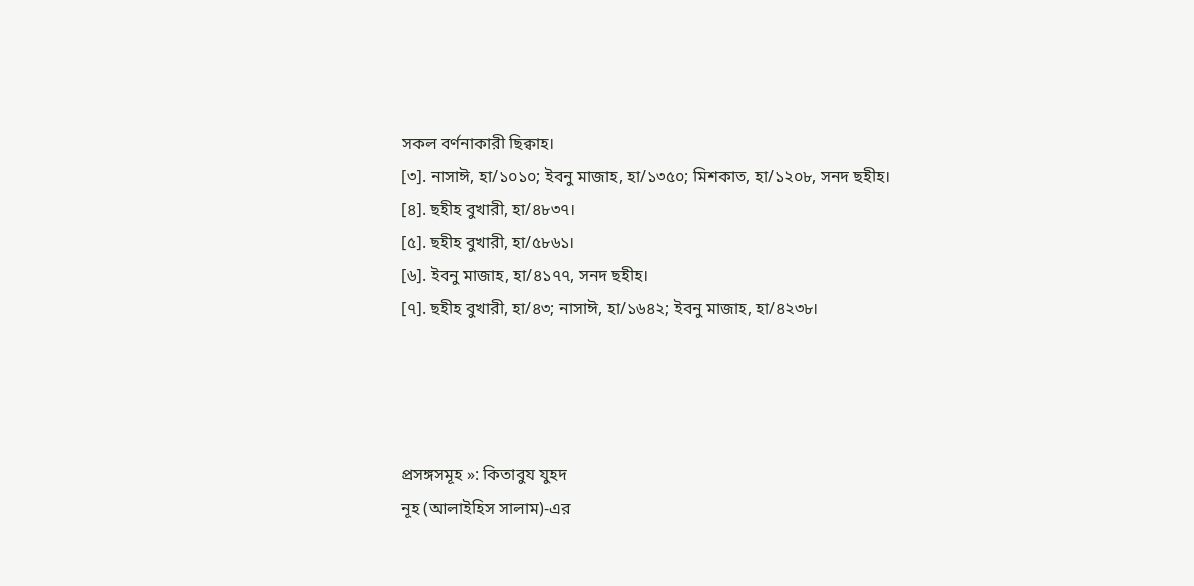সকল বর্ণনাকারী ছিক্বাহ।
[৩]. নাসাঈ, হা/১০১০; ইবনু মাজাহ, হা/১৩৫০; মিশকাত, হা/১২০৮, সনদ ছহীহ।
[৪]. ছহীহ বুখারী, হা/৪৮৩৭।
[৫]. ছহীহ বুখারী, হা/৫৮৬১।
[৬]. ইবনু মাজাহ, হা/৪১৭৭, সনদ ছহীহ।
[৭]. ছহীহ বুখারী, হা/৪৩; নাসাঈ, হা/১৬৪২; ইবনু মাজাহ, হা/৪২৩৮।




প্রসঙ্গসমূহ »: কিতাবুয যুহদ
নূহ (আলাইহিস সালাম)-এর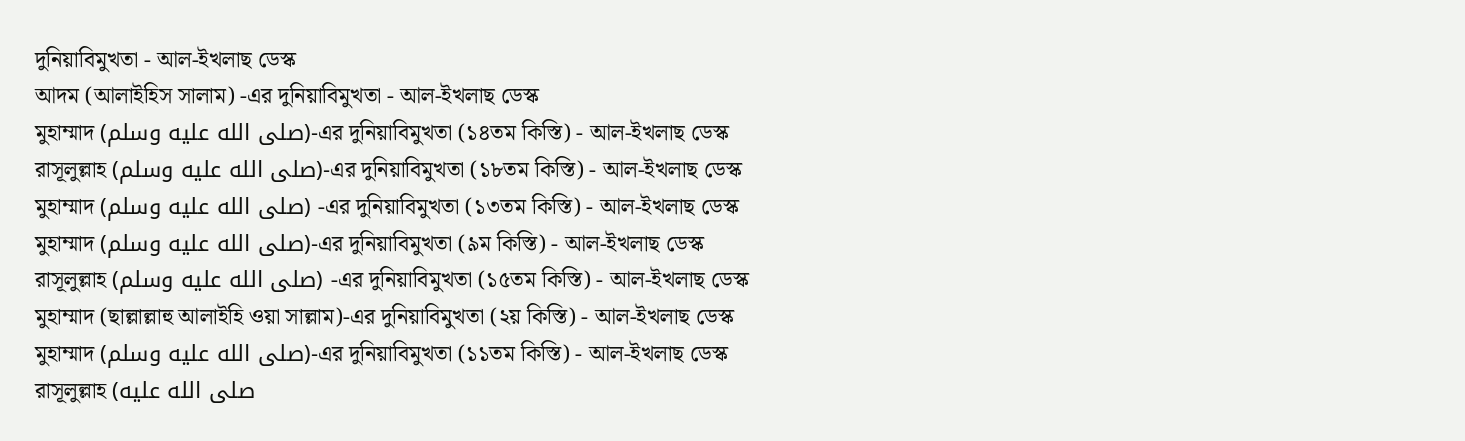দুনিয়াবিমুখতা - আল-ইখলাছ ডেস্ক
আদম (আলাইহিস সালাম) -এর দুনিয়াবিমুখতা - আল-ইখলাছ ডেস্ক
মুহাম্মাদ (صلى الله عليه وسلم)-এর দুনিয়াবিমুখতা (১৪তম কিস্তি) - আল-ইখলাছ ডেস্ক
রাসূলুল্লাহ (صلى الله عليه وسلم)-এর দুনিয়াবিমুখতা (১৮তম কিস্তি) - আল-ইখলাছ ডেস্ক
মুহাম্মাদ (صلى الله عليه وسلم) -এর দুনিয়াবিমুখতা (১৩তম কিস্তি) - আল-ইখলাছ ডেস্ক
মুহাম্মাদ (صلى الله عليه وسلم)-এর দুনিয়াবিমুখতা (৯ম কিস্তি) - আল-ইখলাছ ডেস্ক
রাসূলুল্লাহ (صلى الله عليه وسلم) -এর দুনিয়াবিমুখতা (১৫তম কিস্তি) - আল-ইখলাছ ডেস্ক
মুহাম্মাদ (ছাল্লাল্লাহু আলাইহি ওয়া সাল্লাম)-এর দুনিয়াবিমুখতা (২য় কিস্তি) - আল-ইখলাছ ডেস্ক
মুহাম্মাদ (صلى الله عليه وسلم)-এর দুনিয়াবিমুখতা (১১তম কিস্তি) - আল-ইখলাছ ডেস্ক
রাসূলুল্লাহ (صلى الله عليه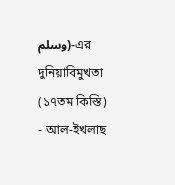وسلم)-এর দুনিয়াবিমুখতা (১৭তম কিস্তি) - আল-ইখলাছ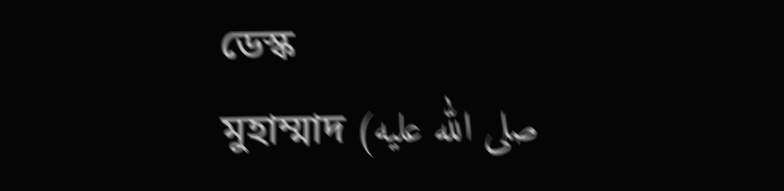ডেস্ক
মুহাম্মাদ (صلى الله عليه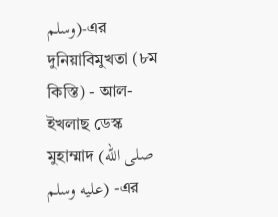وسلم)-এর দুনিয়াবিমুখতা (৮ম কিস্তি) - আল-ইখলাছ ডেস্ক
মুহাম্মাদ (صلى الله عليه وسلم) -এর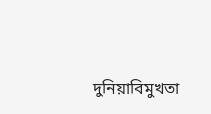দুনিয়াবিমুখতা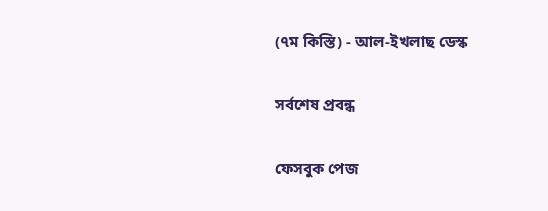(৭ম কিস্তি) - আল-ইখলাছ ডেস্ক

সর্বশেষ প্রবন্ধ

ফেসবুক পেজ